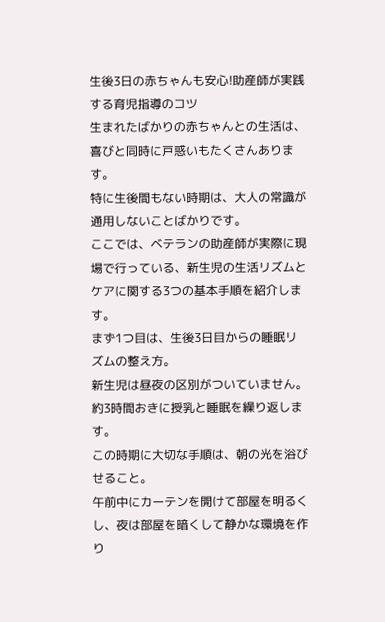生後3日の赤ちゃんも安心!助産師が実践する育児指導のコツ
生まれたばかりの赤ちゃんとの生活は、喜びと同時に戸惑いもたくさんあります。
特に生後間もない時期は、大人の常識が通用しないことばかりです。
ここでは、ベテランの助産師が実際に現場で行っている、新生児の生活リズムとケアに関する3つの基本手順を紹介します。
まず1つ目は、生後3日目からの睡眠リズムの整え方。
新生児は昼夜の区別がついていません。
約3時間おきに授乳と睡眠を繰り返します。
この時期に大切な手順は、朝の光を浴びせること。
午前中にカーテンを開けて部屋を明るくし、夜は部屋を暗くして静かな環境を作り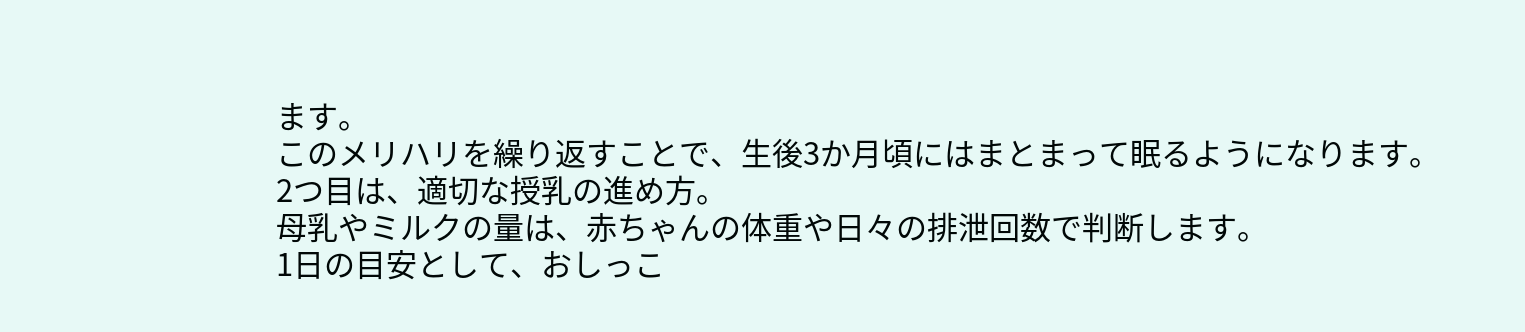ます。
このメリハリを繰り返すことで、生後3か月頃にはまとまって眠るようになります。
2つ目は、適切な授乳の進め方。
母乳やミルクの量は、赤ちゃんの体重や日々の排泄回数で判断します。
1日の目安として、おしっこ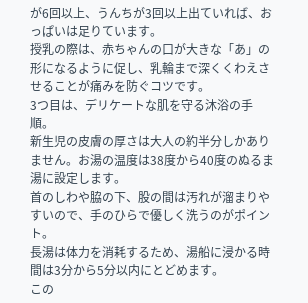が6回以上、うんちが3回以上出ていれば、おっぱいは足りています。
授乳の際は、赤ちゃんの口が大きな「あ」の形になるように促し、乳輪まで深くくわえさせることが痛みを防ぐコツです。
3つ目は、デリケートな肌を守る沐浴の手順。
新生児の皮膚の厚さは大人の約半分しかありません。お湯の温度は38度から40度のぬるま湯に設定します。
首のしわや脇の下、股の間は汚れが溜まりやすいので、手のひらで優しく洗うのがポイント。
長湯は体力を消耗するため、湯船に浸かる時間は3分から5分以内にとどめます。
この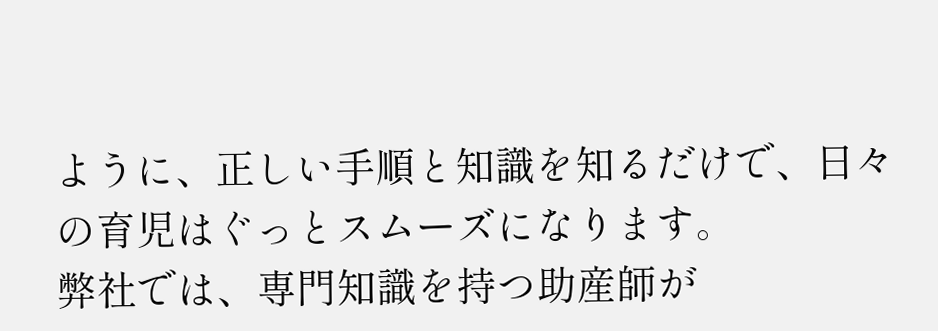ように、正しい手順と知識を知るだけで、日々の育児はぐっとスムーズになります。
弊社では、専門知識を持つ助産師が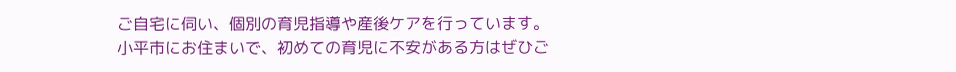ご自宅に伺い、個別の育児指導や産後ケアを行っています。
小平市にお住まいで、初めての育児に不安がある方はぜひご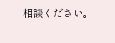相談ください。